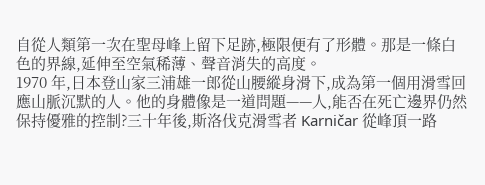自從人類第一次在聖母峰上留下足跡,極限便有了形體。那是一條白色的界線,延伸至空氣稀薄、聲音消失的高度。
1970 年,日本登山家三浦雄一郎從山腰縱身滑下,成為第一個用滑雪回應山脈沉默的人。他的身體像是一道問題——人,能否在死亡邊界仍然保持優雅的控制?三十年後,斯洛伐克滑雪者 Karničar 從峰頂一路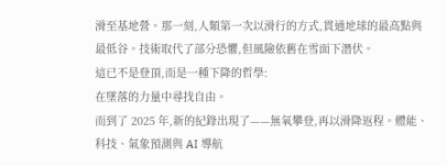滑至基地營。那一刻,人類第一次以滑行的方式,貫通地球的最高點與最低谷。技術取代了部分恐懼,但風險依舊在雪面下潛伏。
這已不是登頂,而是一種下降的哲學:
在墜落的力量中尋找自由。
而到了 2025 年,新的紀錄出現了——無氧攀登,再以滑降返程。體能、科技、氣象預測與 AI 導航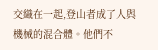交織在一起,登山者成了人與機械的混合體。他們不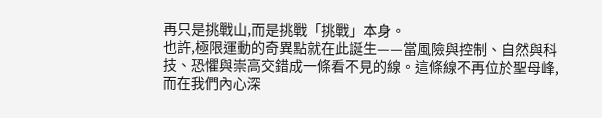再只是挑戰山,而是挑戰「挑戰」本身。
也許,極限運動的奇異點就在此誕生——當風險與控制、自然與科技、恐懼與崇高交錯成一條看不見的線。這條線不再位於聖母峰,而在我們內心深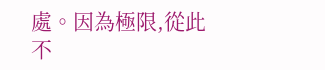處。因為極限,從此不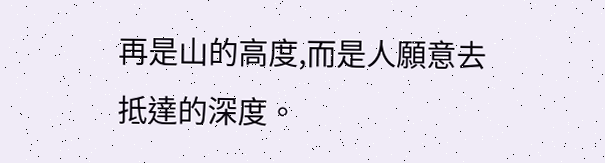再是山的高度,而是人願意去抵達的深度。